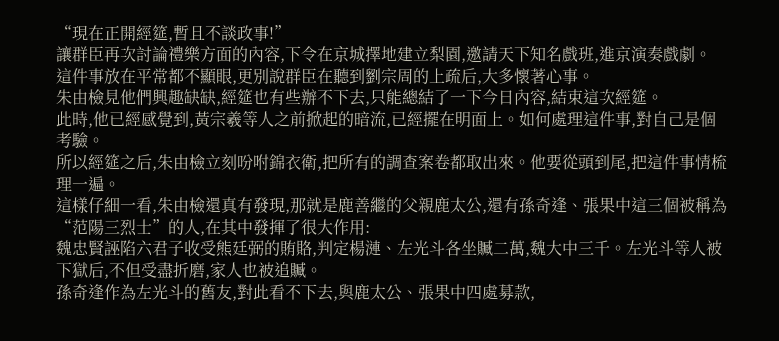“現在正開經筵,暫且不談政事!”
讓群臣再次討論禮樂方面的內容,下令在京城擇地建立梨園,邀請天下知名戲班,進京演奏戲劇。
這件事放在平常都不顯眼,更別說群臣在聽到劉宗周的上疏后,大多懷著心事。
朱由檢見他們興趣缺缺,經筵也有些辦不下去,只能總結了一下今日內容,結束這次經筵。
此時,他已經感覺到,黃宗羲等人之前掀起的暗流,已經擺在明面上。如何處理這件事,對自己是個考驗。
所以經筵之后,朱由檢立刻吩咐錦衣衛,把所有的調查案卷都取出來。他要從頭到尾,把這件事情梳理一遍。
這樣仔細一看,朱由檢還真有發現,那就是鹿善繼的父親鹿太公,還有孫奇逢、張果中這三個被稱為“范陽三烈士”的人,在其中發揮了很大作用:
魏忠賢誣陷六君子收受熊廷弼的賄賂,判定楊漣、左光斗各坐贓二萬,魏大中三千。左光斗等人被下獄后,不但受盡折磨,家人也被追贓。
孫奇逢作為左光斗的舊友,對此看不下去,與鹿太公、張果中四處募款,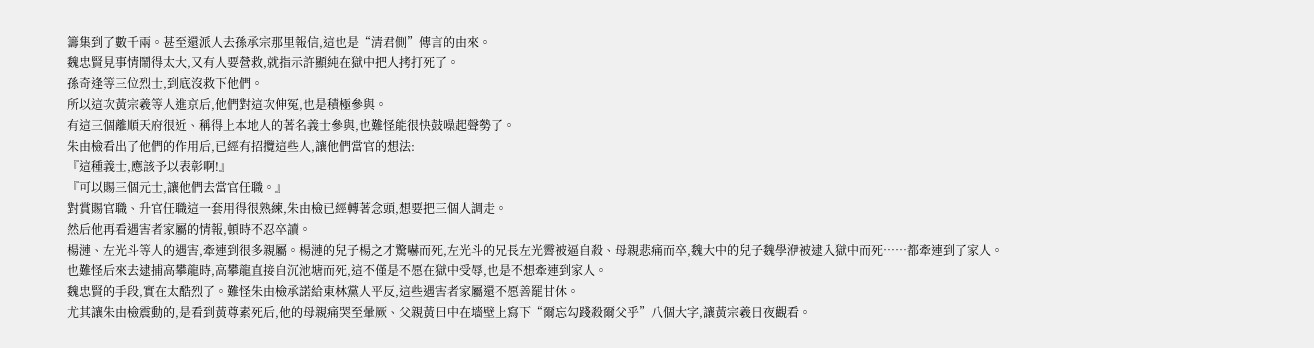籌集到了數千兩。甚至還派人去孫承宗那里報信,這也是“清君側”傳言的由來。
魏忠賢見事情鬧得太大,又有人要營救,就指示許顯純在獄中把人拷打死了。
孫奇逢等三位烈士,到底沒救下他們。
所以這次黃宗羲等人進京后,他們對這次伸冤,也是積極參與。
有這三個離順天府很近、稱得上本地人的著名義士參與,也難怪能很快鼓噪起聲勢了。
朱由檢看出了他們的作用后,已經有招攬這些人,讓他們當官的想法:
『這種義士,應該予以表彰啊!』
『可以賜三個元士,讓他們去當官任職。』
對賞賜官職、升官任職這一套用得很熟練,朱由檢已經轉著念頭,想要把三個人調走。
然后他再看遇害者家屬的情報,頓時不忍卒讀。
楊漣、左光斗等人的遇害,牽連到很多親屬。楊漣的兒子楊之才驚嚇而死,左光斗的兄長左光霽被逼自殺、母親悲痛而卒,魏大中的兒子魏學洢被逮入獄中而死……都牽連到了家人。
也難怪后來去逮捕高攀龍時,高攀龍直接自沉池塘而死,這不僅是不愿在獄中受辱,也是不想牽連到家人。
魏忠賢的手段,實在太酷烈了。難怪朱由檢承諾給東林黨人平反,這些遇害者家屬還不愿善罷甘休。
尤其讓朱由檢震動的,是看到黃尊素死后,他的母親痛哭至暈厥、父親黃曰中在墻壁上寫下“爾忘勾踐殺爾父乎”八個大字,讓黃宗羲日夜觀看。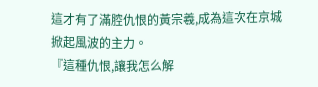這才有了滿腔仇恨的黃宗羲,成為這次在京城掀起風波的主力。
『這種仇恨,讓我怎么解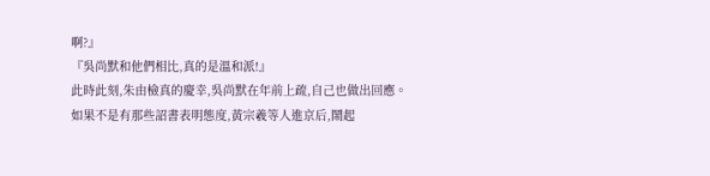啊?』
『吳尚默和他們相比,真的是溫和派!』
此時此刻,朱由檢真的慶幸,吳尚默在年前上疏,自己也做出回應。
如果不是有那些詔書表明態度,黃宗羲等人進京后,鬧起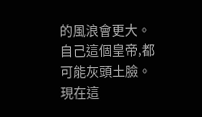的風浪會更大。自己這個皇帝,都可能灰頭土臉。
現在這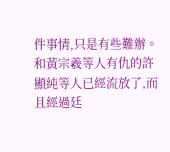件事情,只是有些難辦。和黃宗羲等人有仇的許顯純等人已經流放了,而且經過廷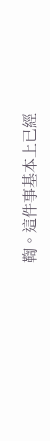鞫。這件事基本上已經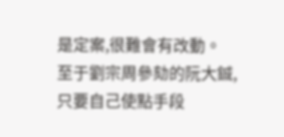是定案,很難會有改動。
至于劉宗周參劾的阮大鋮,只要自己使點手段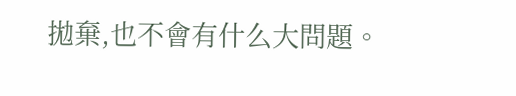拋棄,也不會有什么大問題。